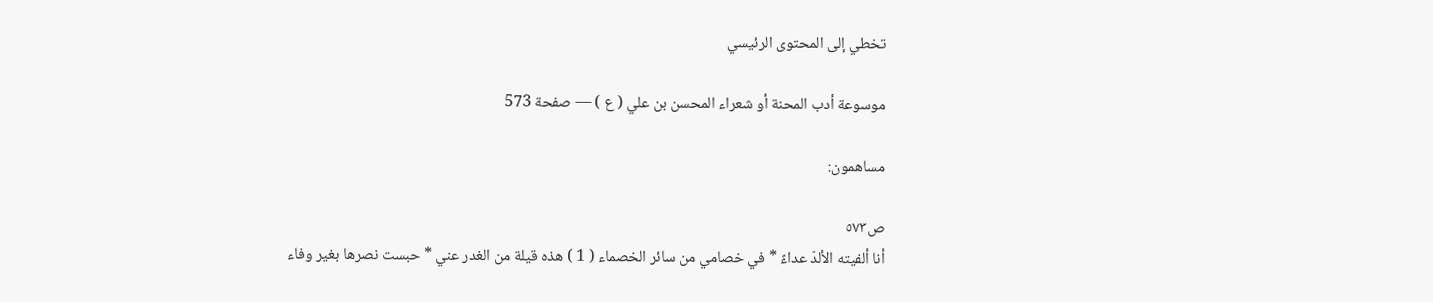تخطي إلى المحتوى الرئيسي

موسوعة أدب المحنة أو شعراء المحسن بن علي ( ع ) — صفحة 573

مساهمون:

ص٥٧٣
أنا ألفيته الألدّ عداءً * في خصامي من سائر الخصماء ( 1 ) هذه قيلة من الغدر عني * حبست نصرها بغير وفاء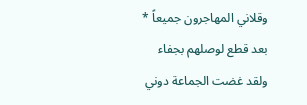وقلاني المهاجرون جميعاً * بعد قطع لوصلهم بجفاء ولقد غضت الجماعة دوني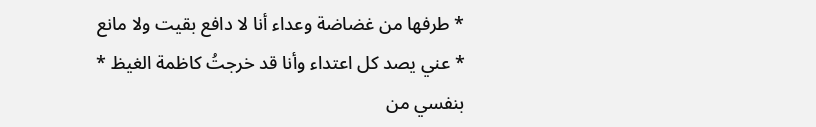* طرفها من غضاضة وعداء أنا لا دافع بقيت ولا مانع * عني يصد كل اعتداء وأنا قد خرجتُ كاظمة الغيظ * بنفسي من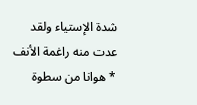شدة الإستياء ولقد عدت منه راغمة الأنف * هوانا من سطوة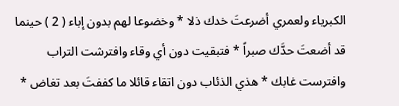الكبرياء ولعمري أضرعتَ خدك ذلا * وخضوعا لهم بدون إباء ( 2 ) حينما قد أضعتَ حدَّك صبراً * فتبقيت دون أي وقاء وافترشت التراب وافترست غابك * هذي الذئاب دون اتقاء قائلا ما كففتَ بعد تغاض *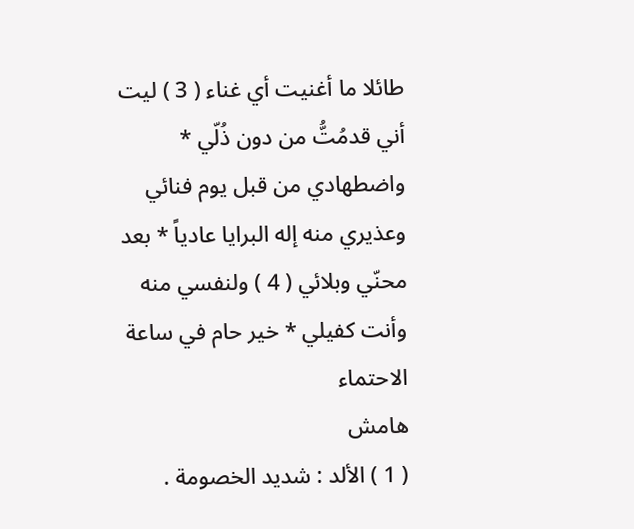طائلا ما أغنيت أي غناء ( 3 ) ليت أني قدمُتُّ من دون ذُلّي * واضطهادي من قبل يوم فنائي وعذيري منه إله البرايا عادياً * بعد محنّي وبلائي ( 4 ) ولنفسي منه وأنت كفيلي * خير حام في ساعة الاحتماء
هامش
( 1 ) الألد : شديد الخصومة .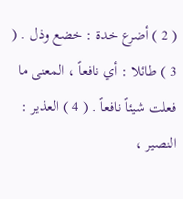( 2 ) أضرع خدة : خضع وذل . ( 3 ) طائلا : أي نافعاً ، المعنى ما فعلت شيئاً نافعاً . ( 4 ) العذير : النصير ،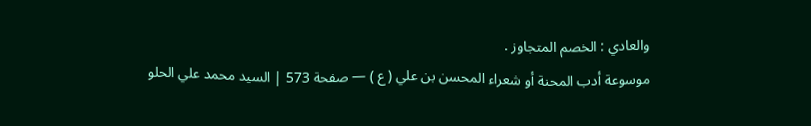والعادي : الخصم المتجاوز .
موسوعة أدب المحنة أو شعراء المحسن بن علي ( ع ) — صفحة 573 | السيد محمد علي الحلو